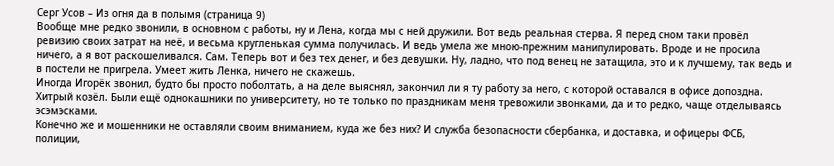Серг Усов – Из огня да в полымя (страница 9)
Вообще мне редко звонили, в основном с работы, ну и Лена, когда мы с ней дружили. Вот ведь реальная стерва. Я перед сном таки провёл ревизию своих затрат на неё, и весьма кругленькая сумма получилась. И ведь умела же мною-прежним манипулировать. Вроде и не просила ничего, а я вот раскошеливался. Сам. Теперь вот и без тех денег, и без девушки. Ну, ладно, что под венец не затащила, это и к лучшему, так ведь и в постели не пригрела. Умеет жить Ленка, ничего не скажешь.
Иногда Игорёк звонил, будто бы просто поболтать, а на деле выяснял, закончил ли я ту работу за него, с которой оставался в офисе допоздна. Хитрый козёл. Были ещё однокашники по университету, но те только по праздникам меня тревожили звонками, да и то редко, чаще отделываясь эсэмэсками.
Конечно же и мошенники не оставляли своим вниманием, куда же без них? И служба безопасности сбербанка, и доставка, и офицеры ФСБ, полиции,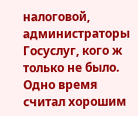налоговой, администраторы Госуслуг, кого ж только не было. Одно время считал хорошим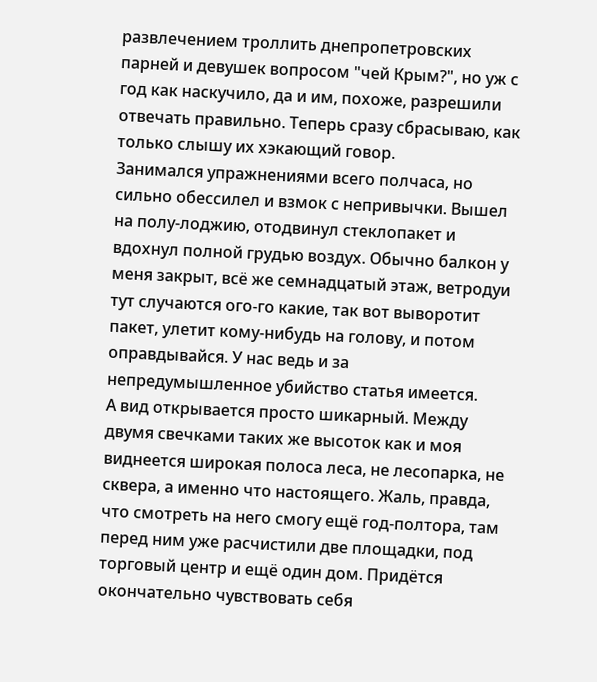развлечением троллить днепропетровских парней и девушек вопросом "чей Крым?", но уж с год как наскучило, да и им, похоже, разрешили отвечать правильно. Теперь сразу сбрасываю, как только слышу их хэкающий говор.
Занимался упражнениями всего полчаса, но сильно обессилел и взмок с непривычки. Вышел на полу-лоджию, отодвинул стеклопакет и вдохнул полной грудью воздух. Обычно балкон у меня закрыт, всё же семнадцатый этаж, ветродуи тут случаются ого-го какие, так вот выворотит пакет, улетит кому-нибудь на голову, и потом оправдывайся. У нас ведь и за непредумышленное убийство статья имеется.
А вид открывается просто шикарный. Между двумя свечками таких же высоток как и моя виднеется широкая полоса леса, не лесопарка, не сквера, а именно что настоящего. Жаль, правда, что смотреть на него смогу ещё год-полтора, там перед ним уже расчистили две площадки, под торговый центр и ещё один дом. Придётся окончательно чувствовать себя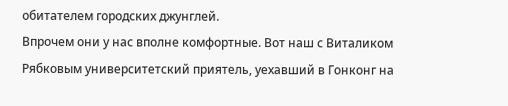обитателем городских джунглей.
Впрочем они у нас вполне комфортные. Вот наш с Виталиком Рябковым университетский приятель, уехавший в Гонконг на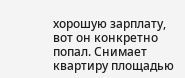хорошую зарплату, вот он конкретно попал. Снимает квартиру площадью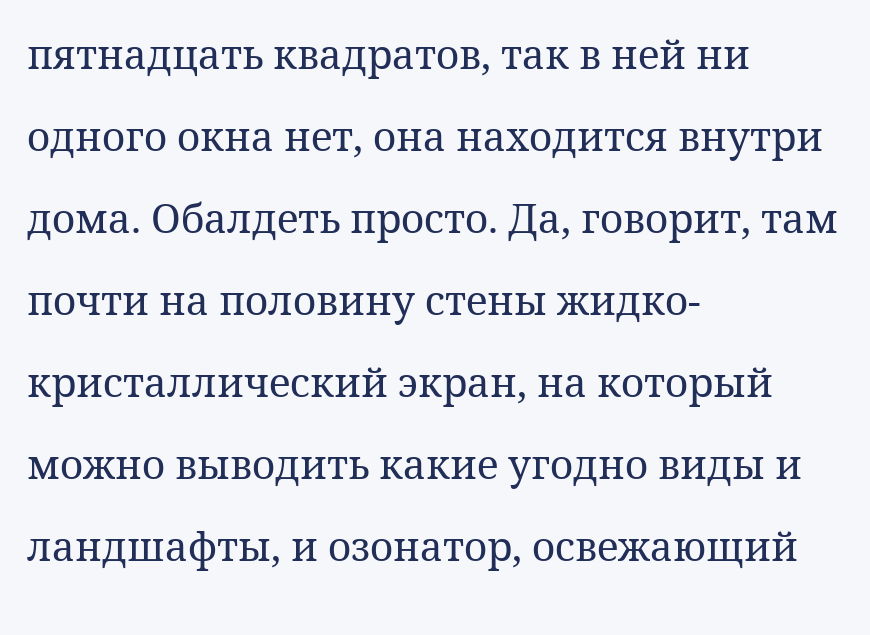пятнадцать квадратов, так в ней ни одного окна нет, она находится внутри дома. Обалдеть просто. Да, говорит, там почти на половину стены жидко-кристаллический экран, на который можно выводить какие угодно виды и ландшафты, и озонатор, освежающий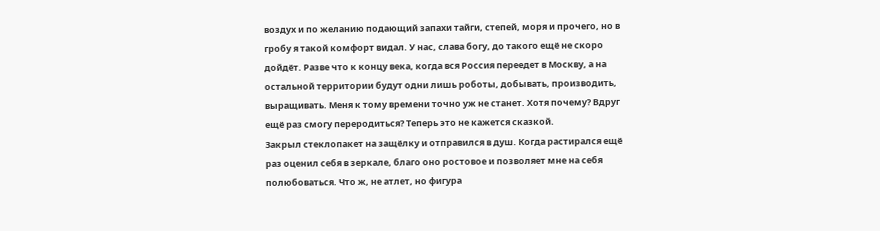воздух и по желанию подающий запахи тайги, степей, моря и прочего, но в гробу я такой комфорт видал. У нас, слава богу, до такого ещё не скоро дойдёт. Разве что к концу века, когда вся Россия переедет в Москву, а на остальной территории будут одни лишь роботы, добывать, производить, выращивать. Меня к тому времени точно уж не станет. Хотя почему? Вдруг ещё раз смогу переродиться? Теперь это не кажется сказкой.
Закрыл стеклопакет на защёлку и отправился в душ. Когда растирался ещё раз оценил себя в зеркале, благо оно ростовое и позволяет мне на себя полюбоваться. Что ж, не атлет, но фигура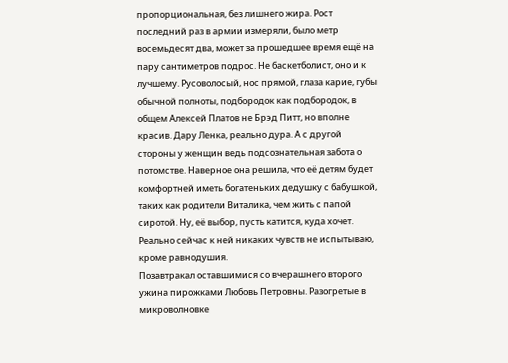пропорциональная, без лишнего жира. Рост последний раз в армии измеряли, было метр восемьдесят два, может за прошедшее время ещё на пару сантиметров подрос. Не баскетболист, оно и к лучшему. Русоволосый, нос прямой, глаза карие, губы обычной полноты, подбородок как подбородок, в общем Алексей Платов не Брэд Питт, но вполне красив. Дару Ленка, реально дура. А с другой стороны у женщин ведь подсознательная забота о потомстве. Наверное она решила, что её детям будет комфортней иметь богатеньких дедушку с бабушкой, таких как родители Виталика, чем жить с папой сиротой. Ну, её выбор, пусть катится, куда хочет. Реально сейчас к ней никаких чувств не испытываю, кроме равнодушия.
Позавтракал оставшимися со вчерашнего второго ужина пирожками Любовь Петровны. Разогретые в микроволновке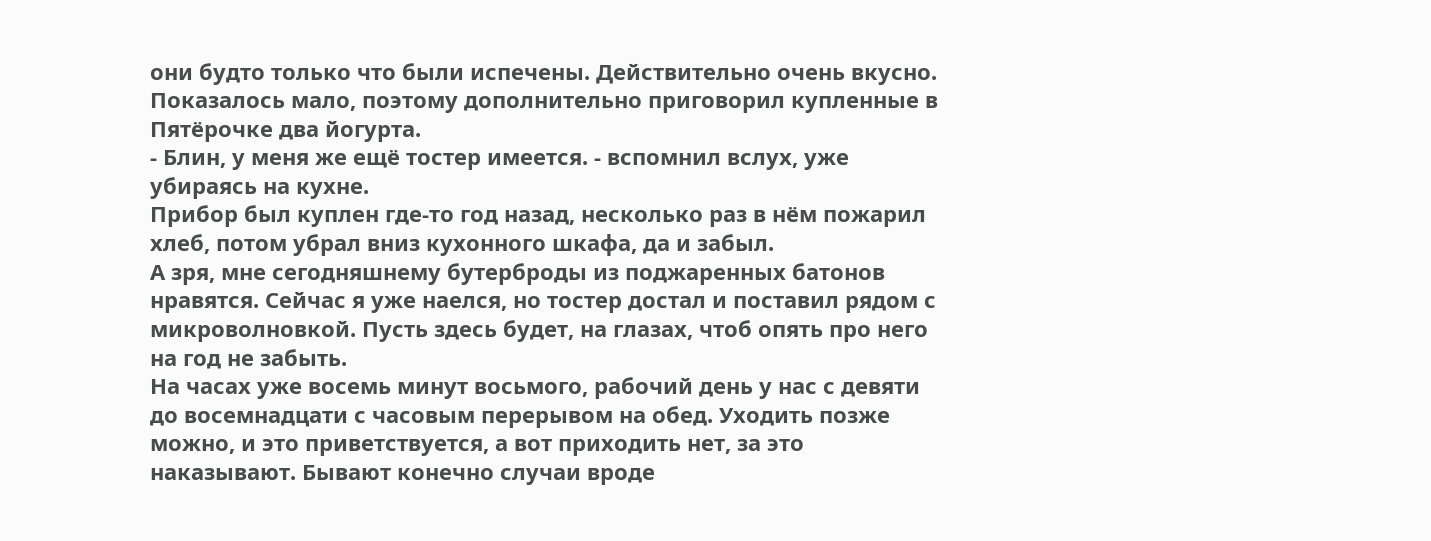они будто только что были испечены. Действительно очень вкусно.
Показалось мало, поэтому дополнительно приговорил купленные в Пятёрочке два йогурта.
- Блин, у меня же ещё тостер имеется. - вспомнил вслух, уже убираясь на кухне.
Прибор был куплен где-то год назад, несколько раз в нём пожарил хлеб, потом убрал вниз кухонного шкафа, да и забыл.
А зря, мне сегодняшнему бутерброды из поджаренных батонов нравятся. Сейчас я уже наелся, но тостер достал и поставил рядом с микроволновкой. Пусть здесь будет, на глазах, чтоб опять про него на год не забыть.
На часах уже восемь минут восьмого, рабочий день у нас с девяти до восемнадцати с часовым перерывом на обед. Уходить позже можно, и это приветствуется, а вот приходить нет, за это наказывают. Бывают конечно случаи вроде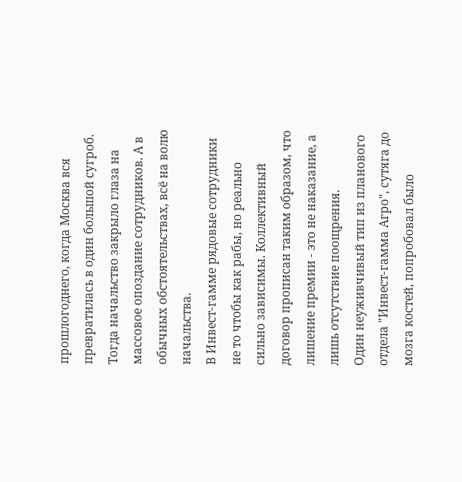прошлогоднего, когда Москва вся превратилась в один большой сугроб. Тогда начальство закрыло глаза на массовое опоздание сотрудников. А в обычных обстоятельствах, всё на волю начальства.
В Инвест-гамме рядовые сотрудники не то чтобы как рабы, но реально сильно зависимы. Коллективный договор прописан таким образом, что лишение премии - это не наказание, а лишь отсутствие поощрения.
Один неуживчивый тип из планового отдела "Инвест-гамма Агро", сутяга до мозга костей, попробовал было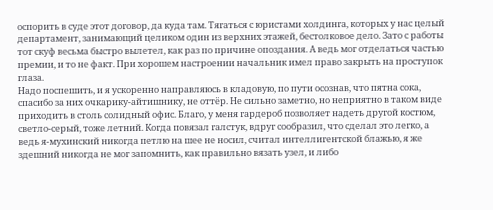оспорить в суде этот договор, да куда там. Тягаться с юристами холдинга, которых у нас целый департамент, занимающий целиком один из верхних этажей, бестолковое дело. Зато с работы тот скуф весьма быстро вылетел, как раз по причине опоздания. А ведь мог отделаться частью премии, и то не факт. При хорошем настроении начальник имел право закрыть на проступок глаза.
Надо поспешить, и я ускоренно направляюсь в кладовую, по пути осознав, что пятна сока, спасибо за них очкарику-айтишнику, не оттёр. Не сильно заметно, но неприятно в таком виде приходить в столь солидный офис. Благо, у меня гардероб позволяет надеть другой костюм, светло-серый, тоже летний. Когда повязал галстук, вдруг сообразил, что сделал это легко, а ведь я-мухинский никогда петлю на шее не носил, считал интеллигентской блажью, я же здешний никогда не мог запомнить, как правильно вязать узел, и либо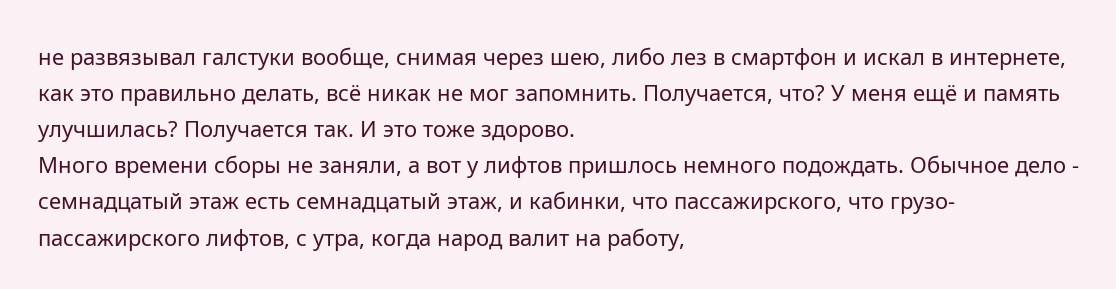не развязывал галстуки вообще, снимая через шею, либо лез в смартфон и искал в интернете, как это правильно делать, всё никак не мог запомнить. Получается, что? У меня ещё и память улучшилась? Получается так. И это тоже здорово.
Много времени сборы не заняли, а вот у лифтов пришлось немного подождать. Обычное дело - семнадцатый этаж есть семнадцатый этаж, и кабинки, что пассажирского, что грузо-пассажирского лифтов, с утра, когда народ валит на работу,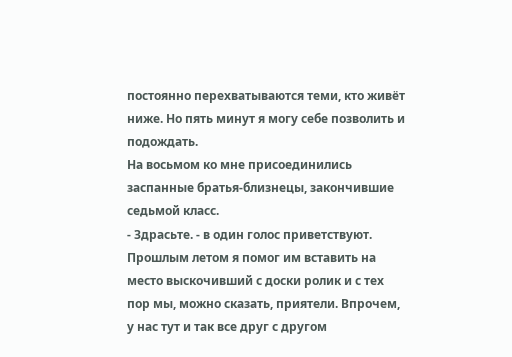постоянно перехватываются теми, кто живёт ниже. Но пять минут я могу себе позволить и подождать.
На восьмом ко мне присоединились заспанные братья-близнецы, закончившие седьмой класс.
- Здрасьте. - в один голос приветствуют.
Прошлым летом я помог им вставить на место выскочивший с доски ролик и с тех пор мы, можно сказать, приятели. Впрочем, у нас тут и так все друг с другом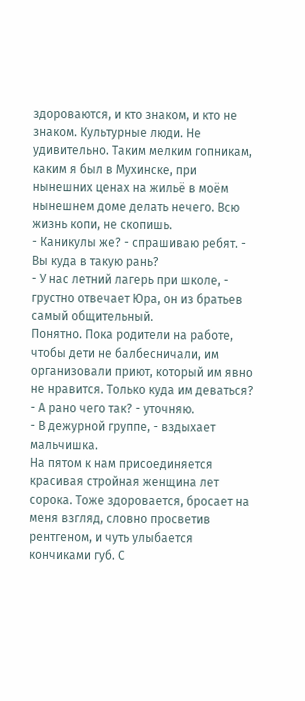здороваются, и кто знаком, и кто не знаком. Культурные люди. Не удивительно. Таким мелким гопникам, каким я был в Мухинске, при нынешних ценах на жильё в моём нынешнем доме делать нечего. Всю жизнь копи, не скопишь.
- Каникулы же? - спрашиваю ребят. - Вы куда в такую рань?
- У нас летний лагерь при школе, - грустно отвечает Юра, он из братьев самый общительный.
Понятно. Пока родители на работе, чтобы дети не балбесничали, им организовали приют, который им явно не нравится. Только куда им деваться?
- А рано чего так? - уточняю.
- В дежурной группе, - вздыхает мальчишка.
На пятом к нам присоединяется красивая стройная женщина лет сорока. Тоже здоровается, бросает на меня взгляд, словно просветив рентгеном, и чуть улыбается кончиками губ. С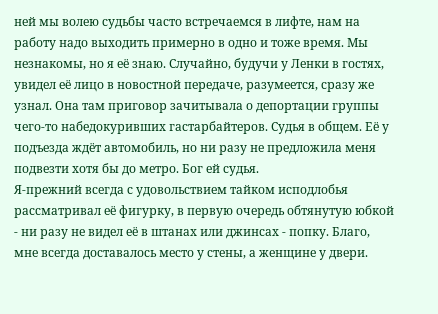ней мы волею судьбы часто встречаемся в лифте, нам на работу надо выходить примерно в одно и тоже время. Мы незнакомы, но я её знаю. Случайно, будучи у Ленки в гостях, увидел её лицо в новостной передаче, разумеется, сразу же узнал. Она там приговор зачитывала о депортации группы чего-то набедокуривших гастарбайтеров. Судья в общем. Её у подъезда ждёт автомобиль, но ни разу не предложила меня подвезти хотя бы до метро. Бог ей судья.
Я-прежний всегда с удовольствием тайком исподлобья рассматривал её фигурку, в первую очередь обтянутую юбкой - ни разу не видел её в штанах или джинсах - попку. Благо, мне всегда доставалось место у стены, а женщине у двери.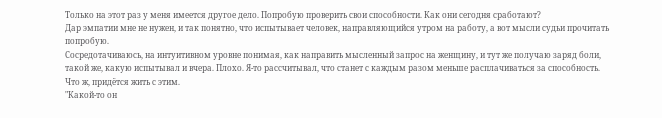Только на этот раз у меня имеется другое дело. Попробую проверить свои способности. Как они сегодня сработают?
Дар эмпатии мне не нужен, и так понятно, что испытывает человек, направляющийся утром на работу, а вот мысли судьи прочитать попробую.
Сосредотачиваюсь, на интуитивном уровне понимая, как направить мысленный запрос на женщину, и тут же получаю заряд боли, такой же, какую испытывал и вчера. Плохо. Я-то рассчитывал, что станет с каждым разом меньше расплачиваться за способность. Что ж, придётся жить с этим.
"Какой-то он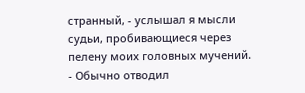странный, - услышал я мысли судьи, пробивающиеся через пелену моих головных мучений. - Обычно отводил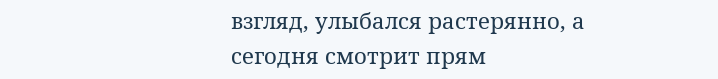взгляд, улыбался растерянно, а сегодня смотрит прям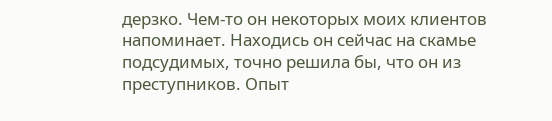дерзко. Чем-то он некоторых моих клиентов напоминает. Находись он сейчас на скамье подсудимых, точно решила бы, что он из преступников. Опыт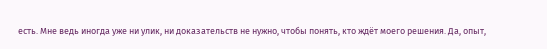есть. Мне ведь иногда уже ни улик, ни доказательств не нужно, чтобы понять, кто ждёт моего решения. Да, опыт,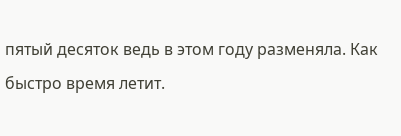пятый десяток ведь в этом году разменяла. Как быстро время летит.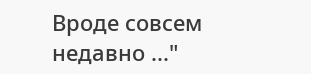Вроде совсем недавно ..."